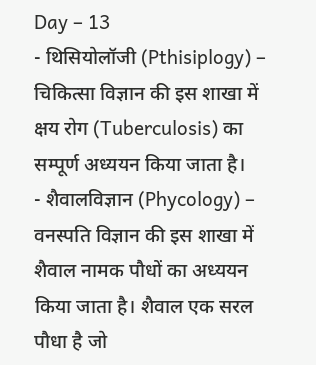Day – 13
- थिसियोलॉजी (Pthisiplogy) – चिकित्सा विज्ञान की इस शाखा में क्षय रोग (Tuberculosis) का सम्पूर्ण अध्ययन किया जाता है।
- शैवालविज्ञान (Phycology) – वनस्पति विज्ञान की इस शाखा में शैवाल नामक पौधों का अध्ययन किया जाता है। शैवाल एक सरल पौधा है जो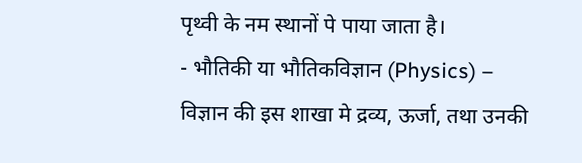पृथ्वी के नम स्थानों पे पाया जाता है।
- भौतिकी या भौतिकविज्ञान (Physics) – विज्ञान की इस शाखा मे द्रव्य, ऊर्जा, तथा उनकी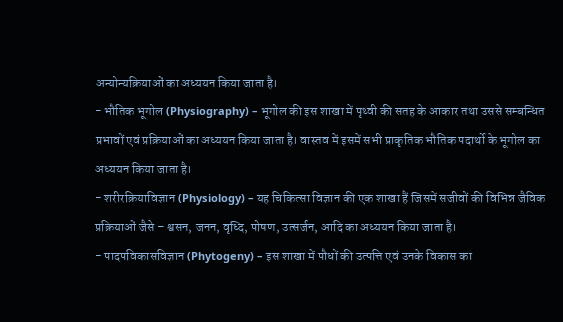अन्योन्यक्रियाओं का अध्ययन किया जाता है।
- भौतिक भूगोल (Physiography) – भूगोल की इस शाखा में पृथ्वी की सतह के आकार तथा उससे सम्बन्धित प्रभावों एवं प्रक्रियाओं का अध्ययन किया जाता है। वास्तव में इसमें सभी प्राकृतिक भौतिक पदार्थो के भूगोल का अध्ययन किया जाता है।
- शरीरक्रियाविज्ञान (Physiology) – यह चिकित्सा विज्ञान की एक शाखा हैं जिसमें सजीवों की विभिन्न जैविक प्रक्रियाओं जैसे – श्वसन, जनन, वृध्दि, पोषण, उत्सर्जन, आदि का अध्ययन किया जाता है।
- पादपविकासविज्ञान (Phytogeny) – इस शाखा में पौधों की उत्पत्ति एवं उनके विकास का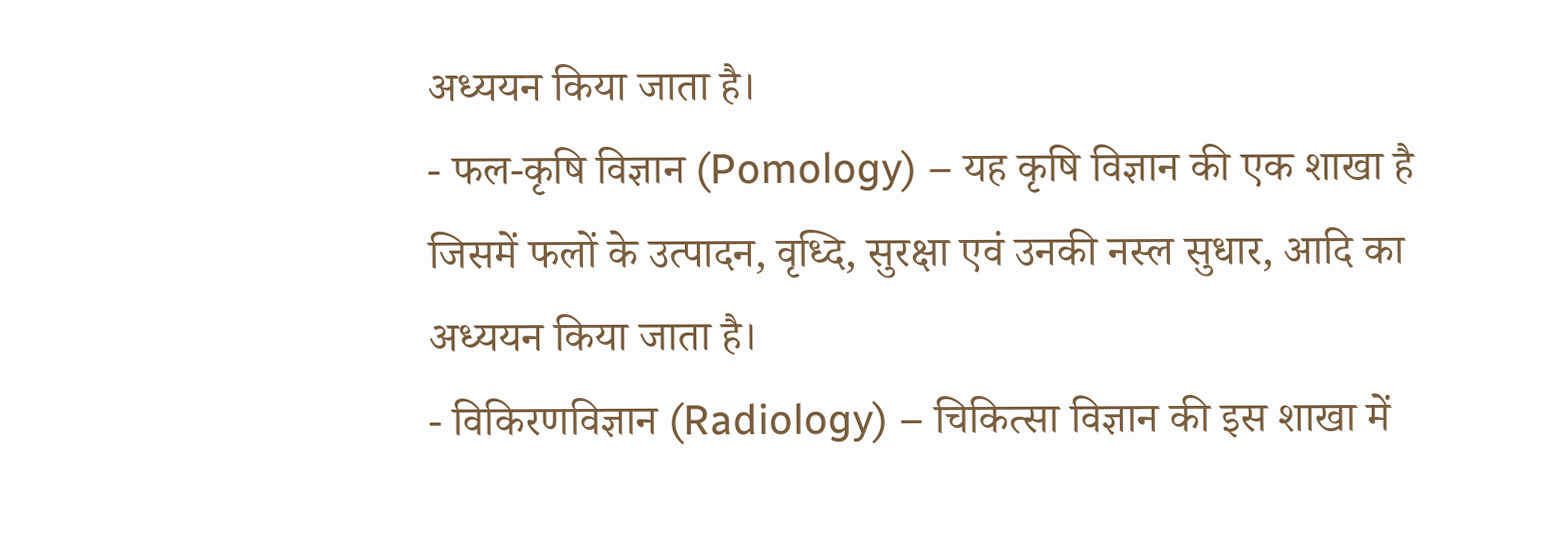अध्ययन किया जाता है।
- फल-कृषि विज्ञान (Pomology) – यह कृषि विज्ञान की एक शाखा है जिसमें फलों के उत्पादन, वृध्दि, सुरक्षा एवं उनकी नस्ल सुधार, आदि का अध्ययन किया जाता है।
- विकिरणविज्ञान (Radiology) – चिकित्सा विज्ञान की इस शाखा में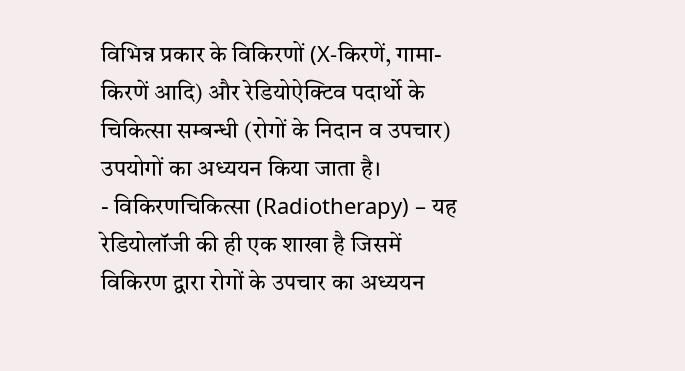विभिन्न प्रकार के विकिरणों (X-किरणें, गामा-किरणें आदि) और रेडियोऐक्टिव पदार्थो के चिकित्सा सम्बन्धी (रोगों के निदान व उपचार) उपयोगों का अध्ययन किया जाता है।
- विकिरणचिकित्सा (Radiotherapy) – यह रेडियोलॉजी की ही एक शाखा है जिसमें विकिरण द्वारा रोगों के उपचार का अध्ययन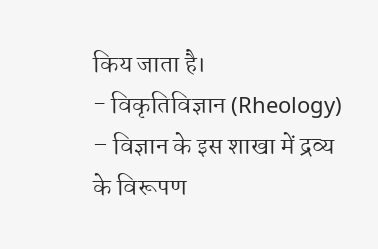किय जाता है।
- विकृतिविज्ञान (Rheology) – विज्ञान के इस शाखा में द्रव्य के विरूपण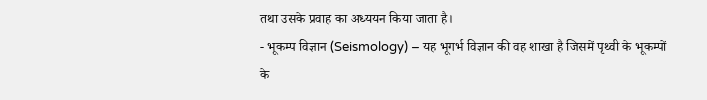तथा उसके प्रवाह का अध्ययन किया जाता है।
- भूकम्प विज्ञान (Seismology) – यह भूगर्भ विज्ञान की वह शाखा है जिसमें पृथ्वी के भूकम्पों के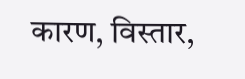कारण, विस्तार,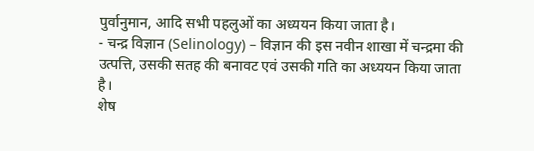पुर्वानुमान, आदि सभी पहलुओं का अध्ययन किया जाता है।
- चन्द्र विज्ञान (Selinology) – विज्ञान की इस नवीन शाखा में चन्द्रमा की उत्पत्ति, उसकी सतह की बनावट एवं उसकी गति का अध्ययन किया जाता है।
शेष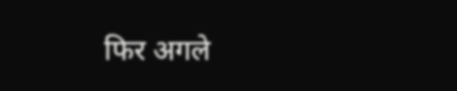फिर अगले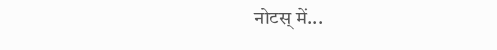नोटस् में...